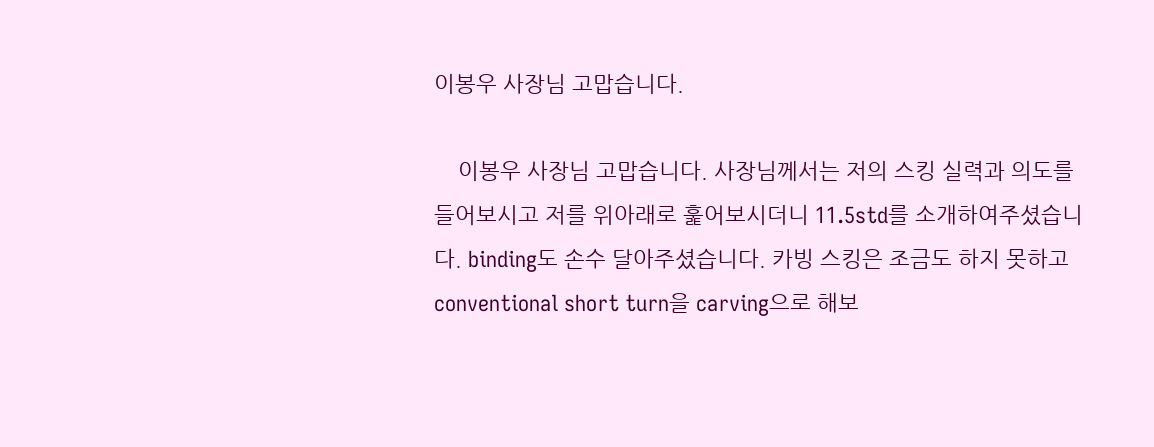이봉우 사장님 고맙습니다.

    이봉우 사장님 고맙습니다. 사장님께서는 저의 스킹 실력과 의도를 들어보시고 저를 위아래로 훑어보시더니 11.5std를 소개하여주셨습니다. binding도 손수 달아주셨습니다. 카빙 스킹은 조금도 하지 못하고 conventional short turn을 carving으로 해보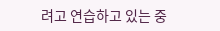려고 연습하고 있는 중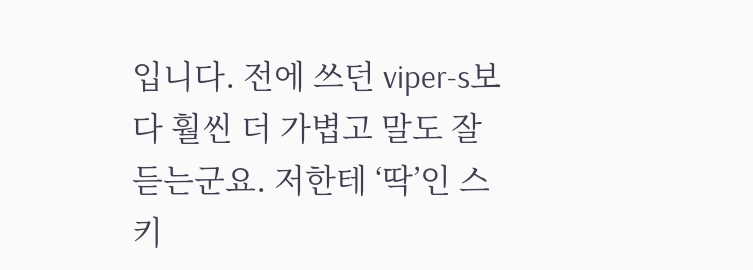입니다. 전에 쓰던 viper-s보다 훨씬 더 가볍고 말도 잘 듣는군요. 저한테 ‘딱’인 스키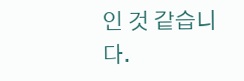인 것 같습니다.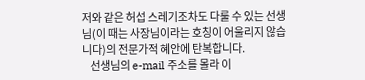저와 같은 허섭 스레기조차도 다룰 수 있는 선생님(이 때는 사장님이라는 호칭이 어울리지 않습니다)의 전문가적 혜안에 탄복합니다.
    선생님의 e-mail 주소를 몰라 이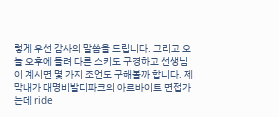렇게 우선 감사의 말씀을 드립니다. 그리고 오늘 오후에 들려 다른 스키도 구경하고 선생님이 계시면 몇 가지 조언도 구해볼까 합니다. 제 막내가 대명비발디파크의 아르바이트 면접가는데 ride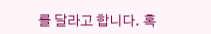를 달라고 합니다. 혹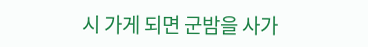시 가게 되면 군밤을 사가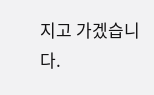지고 가겠습니다.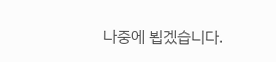나중에 뵙겠습니다.